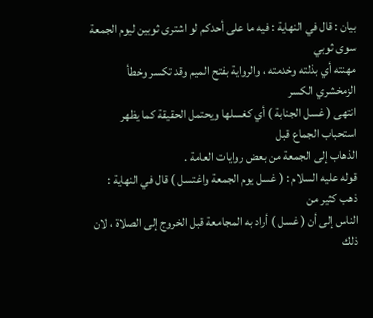بيان : قال في النهاية : فيه ما على أحدكم لو اشترى ثوبين ليوم الجمعة سوى ثوبي
مهنته أي بذلته وخدمته ، والرواية بفتح الميم وقد تكسر وخطأ الزمخشري الكسر
انتهى ( غسل الجنابة ) أي كغسلها ويحتمل الحقيقة كما يظهر استحباب الجماع قبل
الذهاب إلى الجمعة من بعض روايات العامة .
قوله عليه السلام : ( غسل يوم الجمعة واغتسل ) قال في النهاية : ذهب كثير من
الناس إلى أن ( غسل ) أراد به المجامعة قبل الخروج إلى الصلاة ، لان ذلك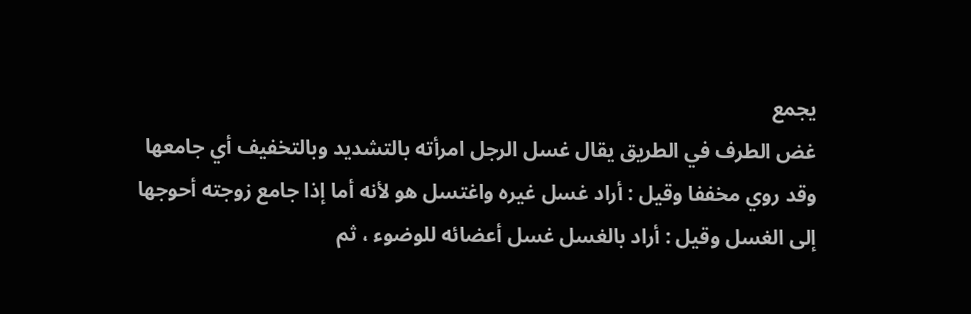يجمع
غض الطرف في الطريق يقال غسل الرجل امرأته بالتشديد وبالتخفيف أي جامعها
وقد روي مخففا وقيل : أراد غسل غيره واغتسل هو لأنه أما إذا جامع زوجته أحوجها
إلى الغسل وقيل : أراد بالغسل غسل أعضائه للوضوء ، ثم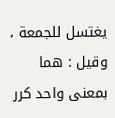يغتسل للجمعة ، وقيل : هما
بمعنى واحد كرر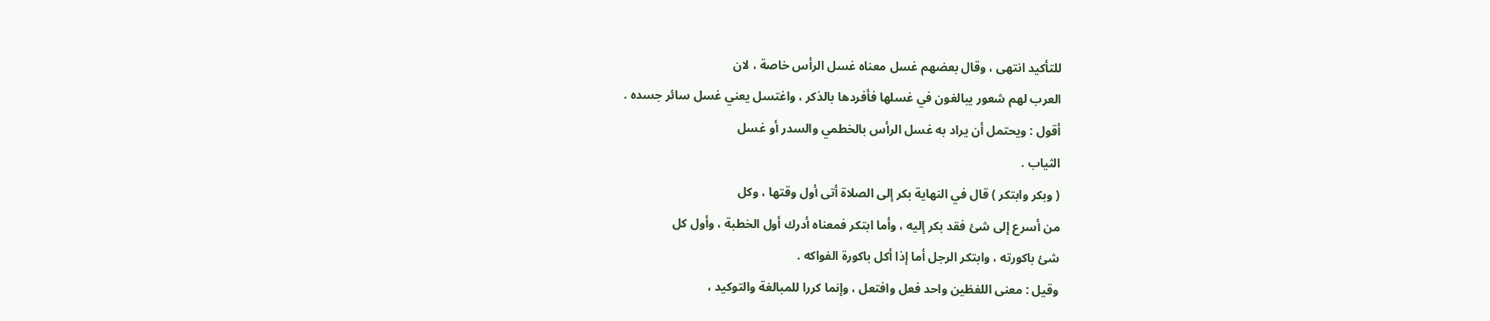للتأكيد انتهى ، وقال بعضهم غسل معناه غسل الرأس خاصة ، لان
العرب لهم شعور يبالغون في غسلها فأفردها بالذكر ، واغتسل يعني غسل سائر جسده .
أقول : ويحتمل أن يراد به غسل الرأس بالخطمي والسدر أو غسل
الثياب .
( وبكر وابتكر ) قال في النهاية بكر إلى الصلاة أتى أول وقتها ، وكل
من أسرع إلى شئ فقد بكر إليه ، وأما ابتكر فمعناه أدرك أول الخطبة ، وأول كل
شئ باكورته ، وابتكر الرجل أما إذا أكل باكورة الفواكه .
وقيل : معنى اللفظين واحد فعل وافتعل ، وإنما كررا للمبالغة والتوكيد ،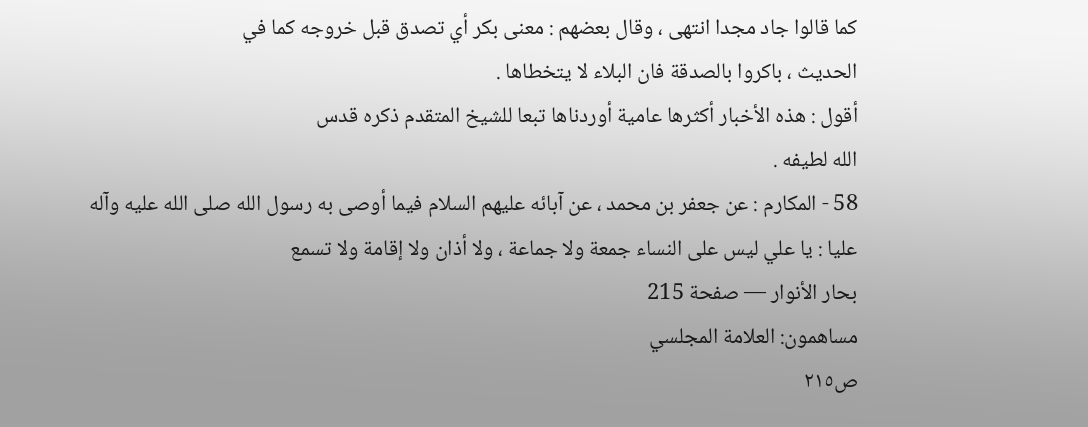كما قالوا جاد مجدا انتهى ، وقال بعضهم : معنى بكر أي تصدق قبل خروجه كما في
الحديث ، باكروا بالصدقة فان البلاء لا يتخطاها .
أقول : هذه الأخبار أكثرها عامية أوردناها تبعا للشيخ المتقدم ذكره قدس
الله لطيفه .
58 - المكارم : عن جعفر بن محمد ، عن آبائه عليهم السلام فيما أوصى به رسول الله صلى الله عليه وآله
عليا : يا علي ليس على النساء جمعة ولا جماعة ، ولا أذان ولا إقامة ولا تسمع
بحار الأنوار — صفحة 215
مساهمون: العلامة المجلسي
ص٢١٥